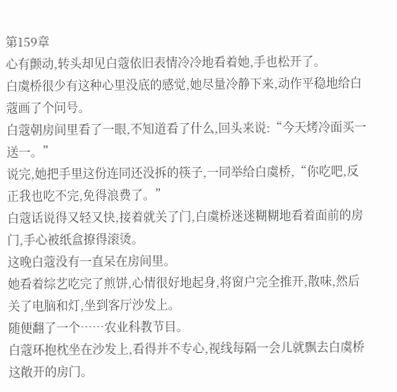第159章
心有颤动,转头却见白蔻依旧表情冷冷地看着她,手也松开了。
白虞桥很少有这种心里没底的感觉,她尽量冷静下来,动作平稳地给白蔻画了个问号。
白蔻朝房间里看了一眼,不知道看了什么,回头来说:“今天烤冷面买一送一。”
说完,她把手里这份连同还没拆的筷子,一同举给白虞桥,“你吃吧,反正我也吃不完,免得浪费了。”
白蔻话说得又轻又快,接着就关了门,白虞桥迷迷糊糊地看着面前的房门,手心被纸盒撩得滚烫。
这晚白蔻没有一直呆在房间里。
她看着综艺吃完了煎饼,心情很好地起身,将窗户完全推开,散味,然后关了电脑和灯,坐到客厅沙发上。
随便翻了一个……农业科教节目。
白蔻环抱枕坐在沙发上,看得并不专心,视线每隔一会儿就飘去白虞桥这敞开的房门。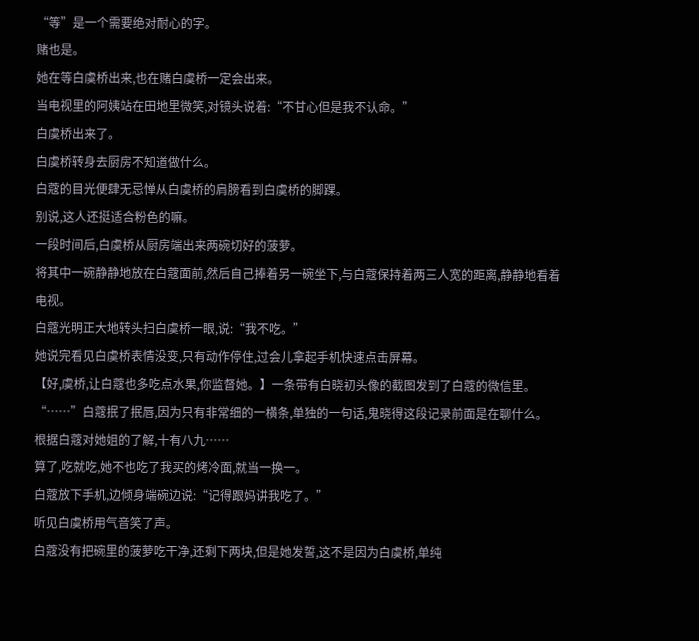“等”是一个需要绝对耐心的字。
赌也是。
她在等白虞桥出来,也在赌白虞桥一定会出来。
当电视里的阿姨站在田地里微笑,对镜头说着:“不甘心但是我不认命。”
白虞桥出来了。
白虞桥转身去厨房不知道做什么。
白蔻的目光便肆无忌惮从白虞桥的肩膀看到白虞桥的脚踝。
别说,这人还挺适合粉色的嘛。
一段时间后,白虞桥从厨房端出来两碗切好的菠萝。
将其中一碗静静地放在白蔻面前,然后自己捧着另一碗坐下,与白蔻保持着两三人宽的距离,静静地看着电视。
白蔻光明正大地转头扫白虞桥一眼,说:“我不吃。”
她说完看见白虞桥表情没变,只有动作停住,过会儿拿起手机快速点击屏幕。
【好,虞桥,让白蔻也多吃点水果,你监督她。】一条带有白晓初头像的截图发到了白蔻的微信里。
“……”白蔻抿了抿唇,因为只有非常细的一横条,单独的一句话,鬼晓得这段记录前面是在聊什么。
根据白蔻对她姐的了解,十有八九……
算了,吃就吃,她不也吃了我买的烤冷面,就当一换一。
白蔻放下手机,边倾身端碗边说:“记得跟妈讲我吃了。”
听见白虞桥用气音笑了声。
白蔻没有把碗里的菠萝吃干净,还剩下两块,但是她发誓,这不是因为白虞桥,单纯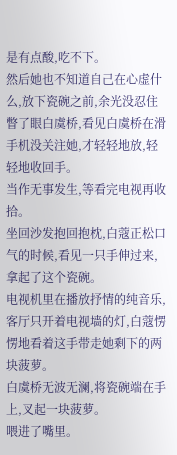是有点酸,吃不下。
然后她也不知道自己在心虚什么,放下瓷碗之前,余光没忍住瞥了眼白虞桥,看见白虞桥在滑手机没关注她,才轻轻地放,轻轻地收回手。
当作无事发生,等看完电视再收拾。
坐回沙发抱回抱枕,白蔻正松口气的时候,看见一只手伸过来,拿起了这个瓷碗。
电视机里在播放抒情的纯音乐,客厅只开着电视墙的灯,白蔻愣愣地看着这手带走她剩下的两块菠萝。
白虞桥无波无澜,将瓷碗端在手上,叉起一块菠萝。
喂进了嘴里。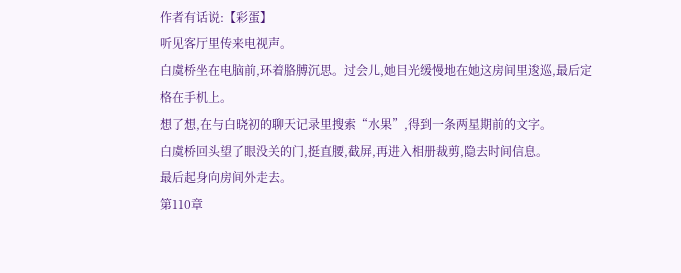作者有话说:【彩蛋】
听见客厅里传来电视声。
白虞桥坐在电脑前,环着胳膊沉思。过会儿,她目光缓慢地在她这房间里逡巡,最后定格在手机上。
想了想,在与白晓初的聊天记录里搜索“水果”,得到一条两星期前的文字。
白虞桥回头望了眼没关的门,挺直腰,截屏,再进入相册裁剪,隐去时间信息。
最后起身向房间外走去。
第110章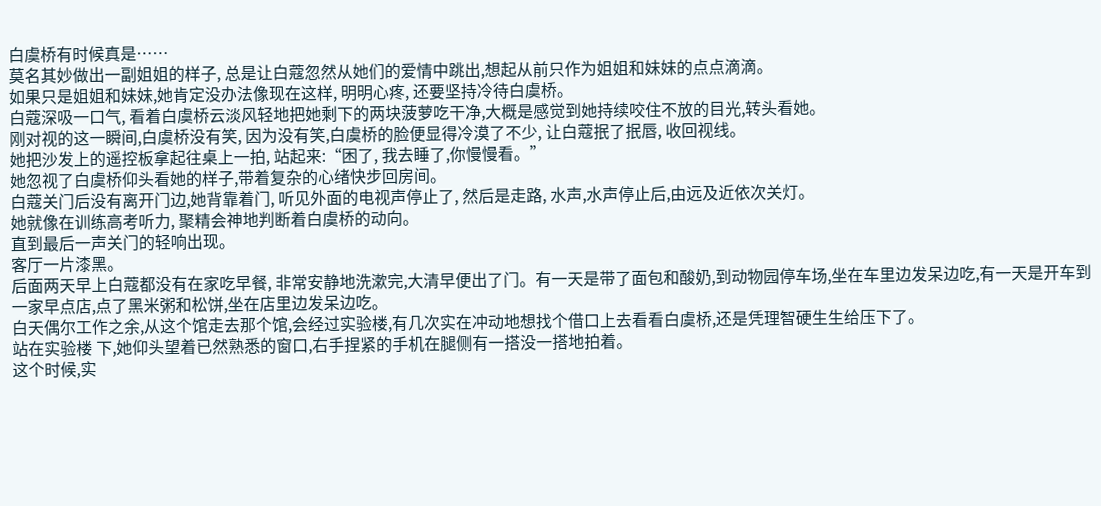白虞桥有时候真是……
莫名其妙做出一副姐姐的样子, 总是让白蔻忽然从她们的爱情中跳出,想起从前只作为姐姐和妹妹的点点滴滴。
如果只是姐姐和妹妹,她肯定没办法像现在这样, 明明心疼, 还要坚持冷待白虞桥。
白蔻深吸一口气, 看着白虞桥云淡风轻地把她剩下的两块菠萝吃干净,大概是感觉到她持续咬住不放的目光,转头看她。
刚对视的这一瞬间,白虞桥没有笑, 因为没有笑,白虞桥的脸便显得冷漠了不少, 让白蔻抿了抿唇, 收回视线。
她把沙发上的遥控板拿起往桌上一拍, 站起来:“困了, 我去睡了,你慢慢看。”
她忽视了白虞桥仰头看她的样子,带着复杂的心绪快步回房间。
白蔻关门后没有离开门边,她背靠着门, 听见外面的电视声停止了, 然后是走路, 水声,水声停止后,由远及近依次关灯。
她就像在训练高考听力, 聚精会神地判断着白虞桥的动向。
直到最后一声关门的轻响出现。
客厅一片漆黑。
后面两天早上白蔻都没有在家吃早餐, 非常安静地洗漱完,大清早便出了门。有一天是带了面包和酸奶,到动物园停车场,坐在车里边发呆边吃,有一天是开车到一家早点店,点了黑米粥和松饼,坐在店里边发呆边吃。
白天偶尔工作之余,从这个馆走去那个馆,会经过实验楼,有几次实在冲动地想找个借口上去看看白虞桥,还是凭理智硬生生给压下了。
站在实验楼 下,她仰头望着已然熟悉的窗口,右手捏紧的手机在腿侧有一搭没一搭地拍着。
这个时候,实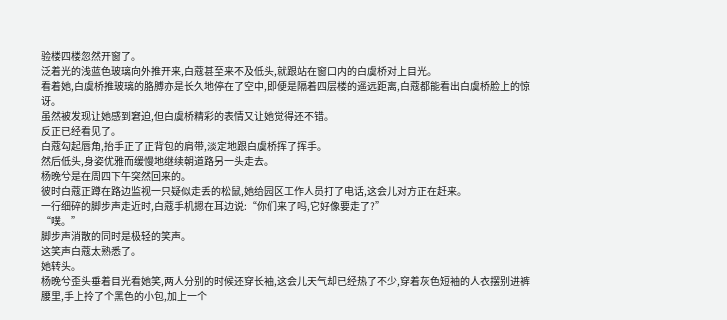验楼四楼忽然开窗了。
泛着光的浅蓝色玻璃向外推开来,白蔻甚至来不及低头,就跟站在窗口内的白虞桥对上目光。
看着她,白虞桥推玻璃的胳膊亦是长久地停在了空中,即便是隔着四层楼的遥远距离,白蔻都能看出白虞桥脸上的惊讶。
虽然被发现让她感到窘迫,但白虞桥精彩的表情又让她觉得还不错。
反正已经看见了。
白蔻勾起唇角,抬手正了正背包的肩带,淡定地跟白虞桥挥了挥手。
然后低头,身姿优雅而缓慢地继续朝道路另一头走去。
杨晚兮是在周四下午突然回来的。
彼时白蔻正蹲在路边监视一只疑似走丢的松鼠,她给园区工作人员打了电话,这会儿对方正在赶来。
一行细碎的脚步声走近时,白蔻手机摁在耳边说:“你们来了吗,它好像要走了?”
“噗。”
脚步声消散的同时是极轻的笑声。
这笑声白蔻太熟悉了。
她转头。
杨晚兮歪头垂着目光看她笑,两人分别的时候还穿长袖,这会儿天气却已经热了不少,穿着灰色短袖的人衣摆别进裤腰里,手上拎了个黑色的小包,加上一个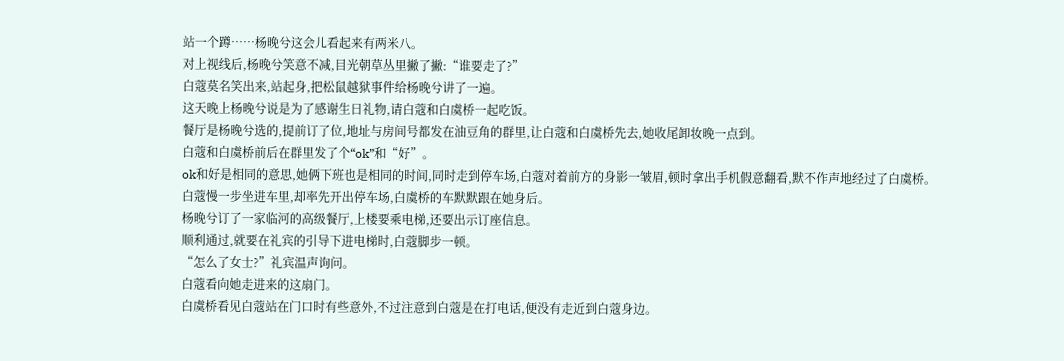站一个蹲……杨晚兮这会儿看起来有两米八。
对上视线后,杨晚兮笑意不减,目光朝草丛里撇了撇:“谁要走了?”
白蔻莫名笑出来,站起身,把松鼠越狱事件给杨晚兮讲了一遍。
这天晚上杨晚兮说是为了感谢生日礼物,请白蔻和白虞桥一起吃饭。
餐厅是杨晚兮选的,提前订了位,地址与房间号都发在油豆角的群里,让白蔻和白虞桥先去,她收尾卸妆晚一点到。
白蔻和白虞桥前后在群里发了个“ok”和“好”。
ok和好是相同的意思,她俩下班也是相同的时间,同时走到停车场,白蔻对着前方的身影一皱眉,顿时拿出手机假意翻看,默不作声地经过了白虞桥。
白蔻慢一步坐进车里,却率先开出停车场,白虞桥的车默默跟在她身后。
杨晚兮订了一家临河的高级餐厅,上楼要乘电梯,还要出示订座信息。
顺利通过,就要在礼宾的引导下进电梯时,白蔻脚步一顿。
“怎么了女士?”礼宾温声询问。
白蔻看向她走进来的这扇门。
白虞桥看见白蔻站在门口时有些意外,不过注意到白蔻是在打电话,便没有走近到白蔻身边。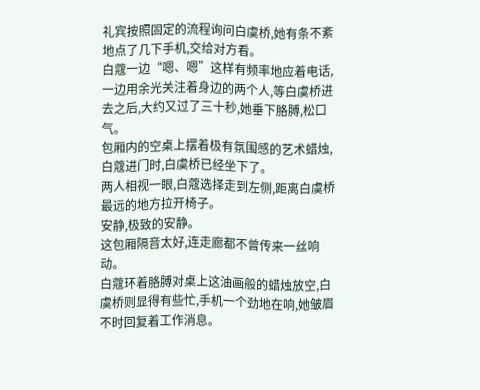礼宾按照固定的流程询问白虞桥,她有条不紊地点了几下手机,交给对方看。
白蔻一边“嗯、嗯”这样有频率地应着电话,一边用余光关注着身边的两个人,等白虞桥进去之后,大约又过了三十秒,她垂下胳膊,松口气。
包厢内的空桌上摆着极有氛围感的艺术蜡烛,白蔻进门时,白虞桥已经坐下了。
两人相视一眼,白蔻选择走到左侧,距离白虞桥最远的地方拉开椅子。
安静,极致的安静。
这包厢隔音太好,连走廊都不曾传来一丝响动。
白蔻环着胳膊对桌上这油画般的蜡烛放空,白虞桥则显得有些忙,手机一个劲地在响,她皱眉不时回复着工作消息。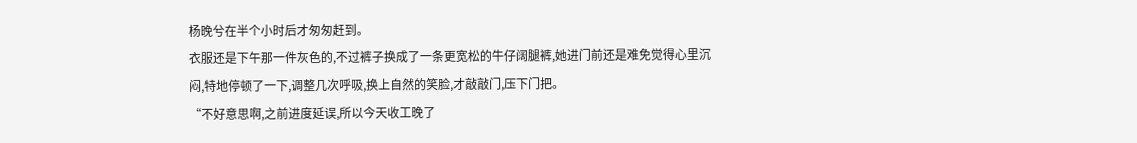杨晚兮在半个小时后才匆匆赶到。
衣服还是下午那一件灰色的,不过裤子换成了一条更宽松的牛仔阔腿裤,她进门前还是难免觉得心里沉闷,特地停顿了一下,调整几次呼吸,换上自然的笑脸,才敲敲门,压下门把。
“不好意思啊,之前进度延误,所以今天收工晚了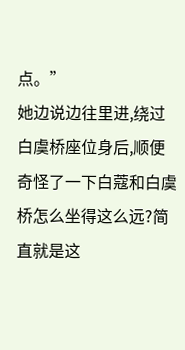点。”
她边说边往里进,绕过白虞桥座位身后,顺便奇怪了一下白蔻和白虞桥怎么坐得这么远?简直就是这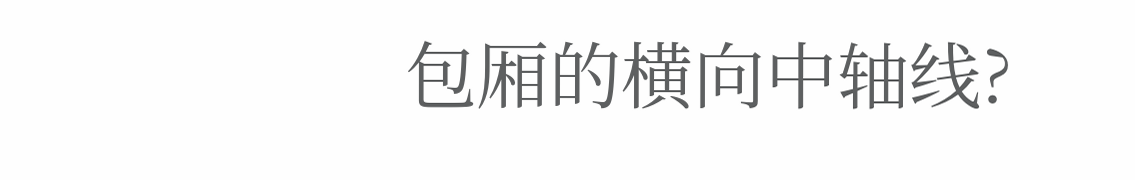包厢的横向中轴线?